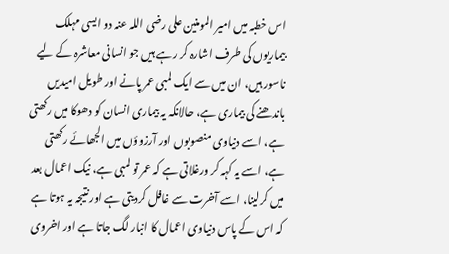اس خطبہ میں امیر المومنین علی رضی اللہ عنہ دو ایسی مہلک بیماریوں کی طرف اشارہ کر رہے ہیں جو انسانی معاشرہ کے لیے ناسور ہیں، ان میں سے ایک لمبی عمر پانے اور طویل امیدیں باندھنے کی بیماری ہے، حالانکہ یہ بیماری انسان کو دھوکا میں رکھتی ہے، اسے دنیاوی منصوبوں اور آرزوؤں میں الجھائے رکھتی ہے، اسے یہ کہہ کر ورغلاتی ہے کہ عمر تو لمبی ہے، نیک اعمال بعد میں کرلینا، اسے آخرت سے غافل کردیتی ہے اور نتیجہ یہ ہوتا ہے کہ اس کے پاس دنیاوی اعمال کا انبار لگ جاتا ہے اور اخروی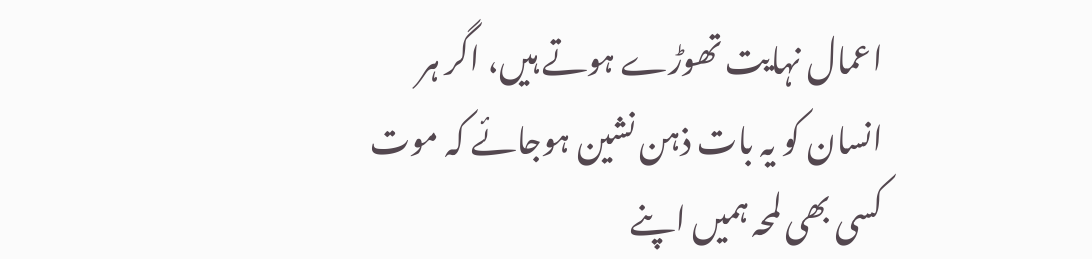اعمال نہایت تھوڑے ہوتے ہیں، اگر ہر انسان کو یہ بات ذہن نشین ہوجائے کہ موت کسی بھی لمحہ ہمیں اپنے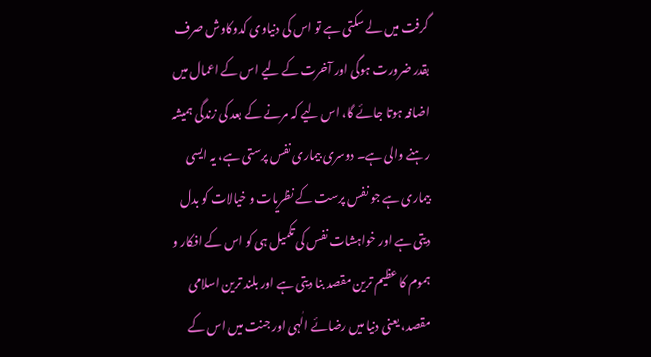گرفت میں لے سکتی ہے تو اس کی دنیاوی کدوکاوش صرف بقدر ضرورت ہوگی اور آخرت کے لیے اس کے اعمال میں اضافہ ہوتا جائے گا، اس لیے کہ مرنے کے بعد کی زندگی ہمیشہ رہنے والی ہے۔ دوسری بیماری نفس پرستی ہے، یہ ایسی بیماری ہے جو نفس پرست کے نظریات و خیالات کو بدل دیتی ہے اور خواہشات نفس کی تکمیل ہی کو اس کے افکار و ہموم کا عظیم ترین مقصد بنا دیتی ہے اور بلند ترین اسلامی مقصد، یعنی دنیا میں رضائے الٰہی اور جنت میں اس کے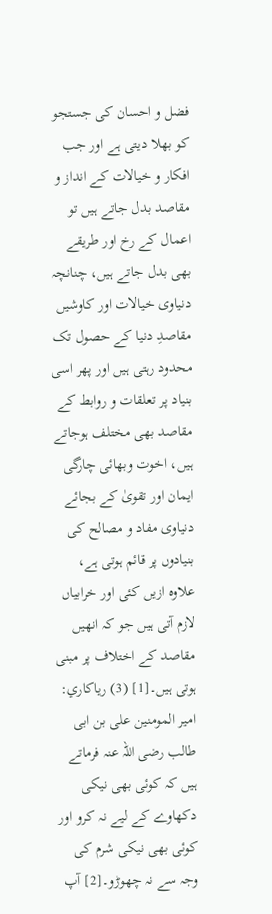فضل و احسان کی جستجو کو بھلا دیتی ہے اور جب افکار و خیالات کے انداز و مقاصد بدل جاتے ہیں تو اعمال کے رخ اور طریقے بھی بدل جاتے ہیں، چنانچہ دنیاوی خیالات اور کاوشیں مقاصدِ دنیا کے حصول تک محدود رہتی ہیں اور پھر اسی بنیاد پر تعلقات و روابط کے مقاصد بھی مختلف ہوجاتے ہیں، اخوت وبھائی چارگی ایمان اور تقویٰ کے بجائے دنیاوی مفاد و مصالح کی بنیادوں پر قائم ہوتی ہے، علاوہ ازیں کئی اور خرابیاں لازم آتی ہیں جو کہ انھیں مقاصد کے اختلاف پر مبنی ہوتی ہیں۔[1] (3) ریاکاري: امیر المومنین علی بن ابی طالب رضی اللہ عنہ فرماتے ہیں کہ کوئی بھی نیکی دکھاوے کے لیے نہ کرو اور کوئی بھی نیکی شرم کی وجہ سے نہ چھوڑو۔[2] آپ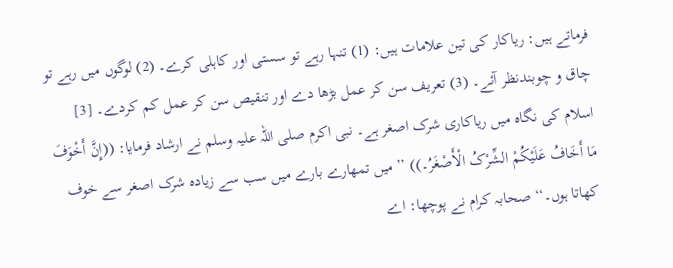فرماتے ہیں: ریاکار کی تین علامات ہیں: (1) تنہا رہے تو سستی اور کاہلی کرے۔ (2) لوگوں میں رہے تو چاق و چوبندنظر آئے۔ (3) تعریف سن کر عمل بڑھا دے اور تنقیص سن کر عمل کم کردے۔ [3] اسلام کی نگاہ میں ریاکاری شرک اصغر ہے۔ نبی اکرم صلی اللہ علیہ وسلم نے ارشاد فرمایا: ((إِنَّ أَخْوَفَ مَا أَخَافُ عَلَیْکُمْ الشِّرْکُ الْأَصْغَرُ۔)) ’’میں تمھارے بارے میں سب سے زیادہ شرک اصغر سے خوف کھاتا ہوں۔‘‘ صحابہ کرام نے پوچھا: اے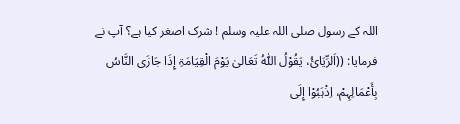اللہ کے رسول صلی اللہ علیہ وسلم ! شرک اصغر کیا ہے؟ آپ نے فرمایا: ((اَلرِّیَائُ، یَقُوْلُ اللّٰہُ تَعَالیٰ یَوْمَ الْقِیَامَۃِ إِذَا جَازَی النَّاسُ بِأَعْمَالِہِمْ، اِذْہَبُوْا إِلَی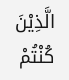الَّذِیْنَ کُنْتُمْ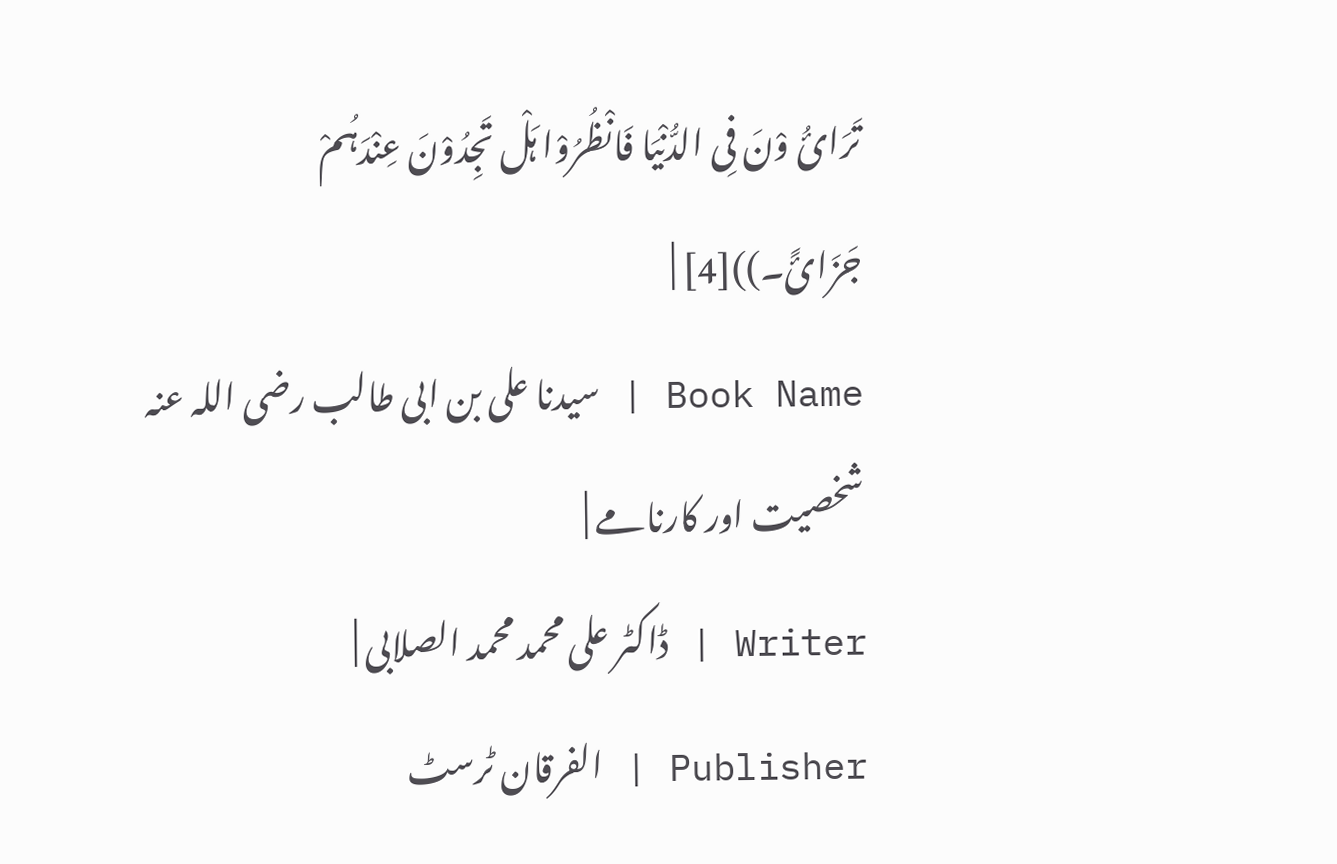تَرَائُ وْنَ فِی الدُّنْیَا فَانْظُرُوْا ہَلْ تَجِدُوْنَ عِنْدَہُمْ جَزَائً۔))[4] |
Book Name | سیدنا علی بن ابی طالب رضی اللہ عنہ شخصیت اور کارنامے |
Writer | ڈاکٹر علی محمد محمد الصلابی |
Publisher | الفرقان ٹرسٹ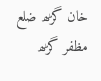خان گڑھ ضلع مظفر گڑھ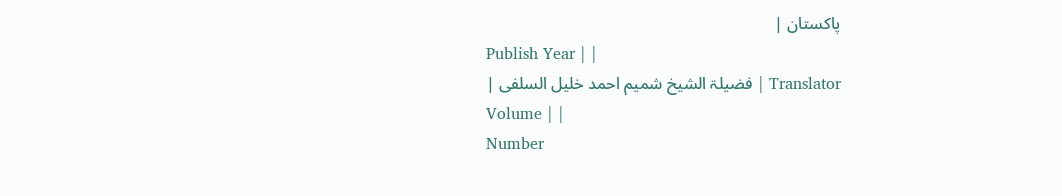پاکستان |
Publish Year | |
Translator | فضیلۃ الشیخ شمیم احمد خلیل السلفی |
Volume | |
Number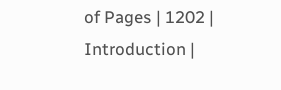of Pages | 1202 |
Introduction |